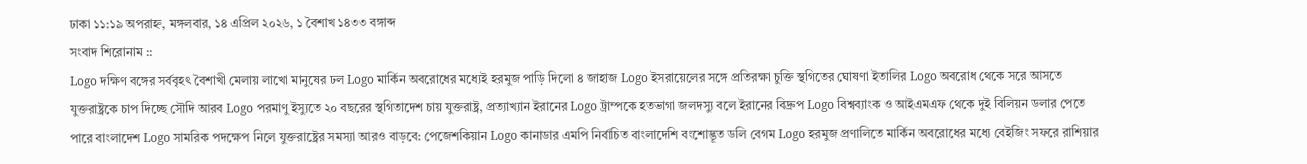ঢাকা ১১:১৯ অপরাহ্ন, মঙ্গলবার, ১৪ এপ্রিল ২০২৬, ১ বৈশাখ ১৪৩৩ বঙ্গাব্দ
সংবাদ শিরোনাম ::
Logo দক্ষিণ বঙ্গের সর্ববৃহৎ বৈশাখী মেলায় লাখো মানুষের ঢল Logo মার্কিন অবরোধের মধ্যেই হরমুজ পাড়ি দিলো ৪ জাহাজ Logo ইসরায়েলের সঙ্গে প্রতিরক্ষা চুক্তি স্থগিতের ঘোষণা ইতালির Logo অবরোধ থেকে সরে আসতে যুক্তরাষ্ট্রকে চাপ দিচ্ছে সৌদি আরব Logo পরমাণু ইস্যুতে ২০ বছরের স্থগিতাদেশ চায় যুক্তরাষ্ট্র, প্রত্যাখ্যান ইরানের Logo ট্রাম্পকে হতভাগা জলদস্যু বলে ইরানের বিদ্রুপ Logo বিশ্বব্যাংক ও আইএমএফ থেকে দুই বিলিয়ন ডলার পেতে পারে বাংলাদেশ Logo সামরিক পদক্ষেপ নিলে যুক্তরাষ্ট্রের সমস্যা আরও বাড়বে: পেজেশকিয়ান Logo কানাডার এমপি নির্বাচিত বাংলাদেশি বংশোদ্ভূত ডলি বেগম Logo হরমুজ প্রণালিতে মার্কিন অবরোধের মধ্যে বেইজিং সফরে রাশিয়ার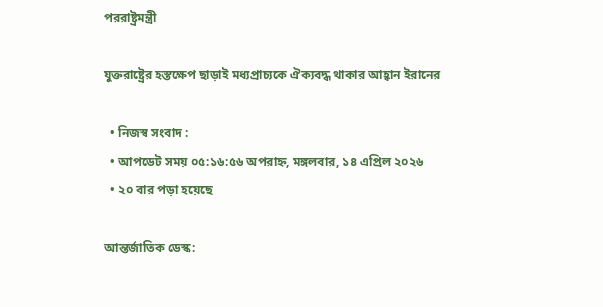পররাষ্ট্রমন্ত্রী

যুক্তরাষ্ট্রের হস্তক্ষেপ ছাড়াই মধ্যপ্রাচ্যকে ঐক্যবদ্ধ থাকার আহ্বান ইরানের

  • নিজস্ব সংবাদ :
  • আপডেট সময় ০৫:১৬:৫৬ অপরাহ্ন, মঙ্গলবার, ১৪ এপ্রিল ২০২৬
  • ২০ বার পড়া হয়েছে

আন্তর্জাতিক ডেস্ক: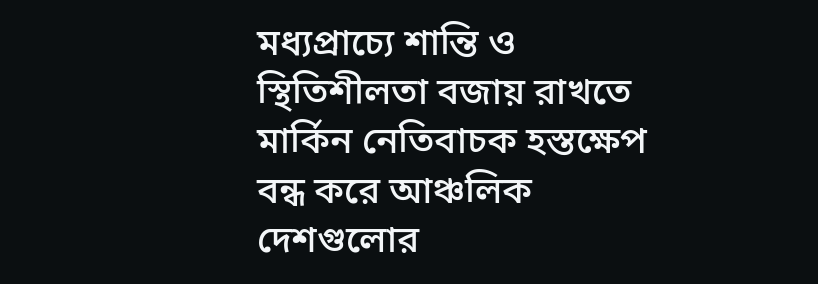মধ্যপ্রাচ্যে শান্তি ও স্থিতিশীলতা বজায় রাখতে মার্কিন নেতিবাচক হস্তক্ষেপ বন্ধ করে আঞ্চলিক দেশগুলোর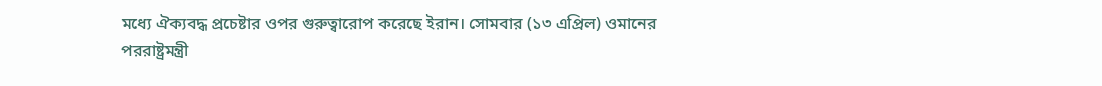মধ্যে ঐক্যবদ্ধ প্রচেষ্টার ওপর গুরুত্বারোপ করেছে ইরান। সোমবার (১৩ এপ্রিল) ওমানের পররাষ্ট্রমন্ত্রী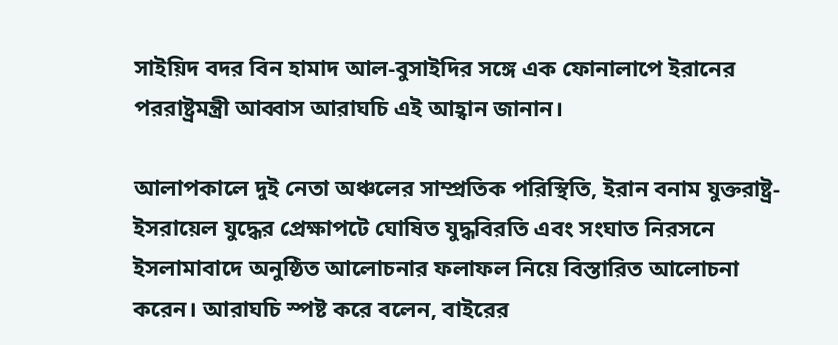সাইয়িদ বদর বিন হামাদ আল-বুসাইদির সঙ্গে এক ফোনালাপে ইরানের পররাষ্ট্রমন্ত্রী আব্বাস আরাঘচি এই আহ্বান জানান।

আলাপকালে দুই নেতা অঞ্চলের সাম্প্রতিক পরিস্থিতি, ইরান বনাম যুক্তরাষ্ট্র-ইসরায়েল যুদ্ধের প্রেক্ষাপটে ঘোষিত যুদ্ধবিরতি এবং সংঘাত নিরসনে ইসলামাবাদে অনুষ্ঠিত আলোচনার ফলাফল নিয়ে বিস্তারিত আলোচনা করেন। আরাঘচি স্পষ্ট করে বলেন, বাইরের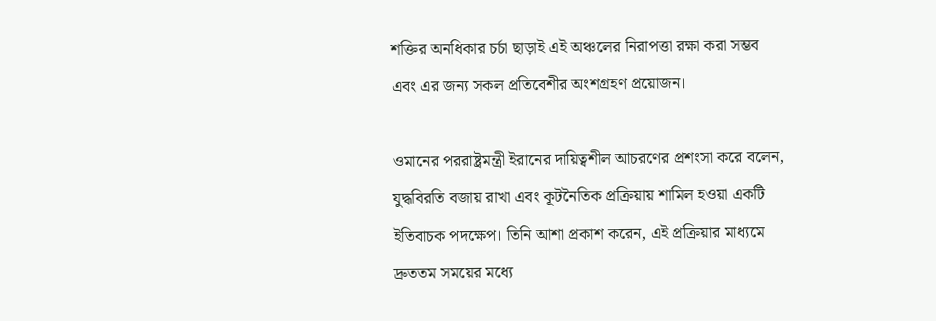শক্তির অনধিকার চর্চা ছাড়াই এই অঞ্চলের নিরাপত্তা রক্ষা করা সম্ভব এবং এর জন্য সকল প্রতিবেশীর অংশগ্রহণ প্রয়োজন।

ওমানের পররাষ্ট্রমন্ত্রী ইরানের দায়িত্বশীল আচরণের প্রশংসা করে বলেন, যুদ্ধবিরতি বজায় রাখা এবং কূটনৈতিক প্রক্রিয়ায় শামিল হওয়া একটি ইতিবাচক পদক্ষেপ। তিনি আশা প্রকাশ করেন, এই প্রক্রিয়ার মাধ্যমে দ্রুততম সময়ের মধ্যে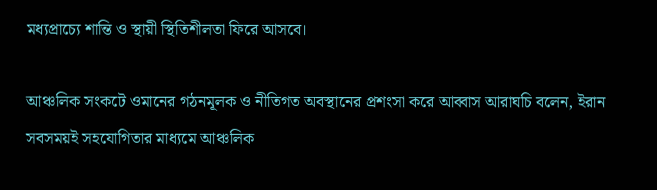মধ্যপ্রাচ্যে শান্তি ও স্থায়ী স্থিতিশীলতা ফিরে আসবে।

আঞ্চলিক সংকটে ওমানের গঠনমূলক ও নীতিগত অবস্থানের প্রশংসা করে আব্বাস আরাঘচি বলেন, ইরান সবসময়ই সহযোগিতার মাধ্যমে আঞ্চলিক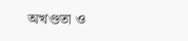অখণ্ডতা ও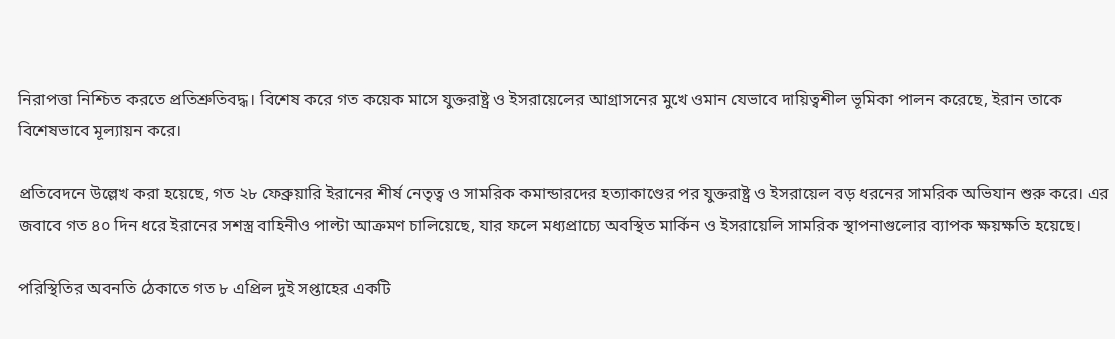নিরাপত্তা নিশ্চিত করতে প্রতিশ্রুতিবদ্ধ। বিশেষ করে গত কয়েক মাসে যুক্তরাষ্ট্র ও ইসরায়েলের আগ্রাসনের মুখে ওমান যেভাবে দায়িত্বশীল ভূমিকা পালন করেছে, ইরান তাকে বিশেষভাবে মূল্যায়ন করে।

প্রতিবেদনে উল্লেখ করা হয়েছে, গত ২৮ ফেব্রুয়ারি ইরানের শীর্ষ নেতৃত্ব ও সামরিক কমান্ডারদের হত্যাকাণ্ডের পর যুক্তরাষ্ট্র ও ইসরায়েল বড় ধরনের সামরিক অভিযান শুরু করে। এর জবাবে গত ৪০ দিন ধরে ইরানের সশস্ত্র বাহিনীও পাল্টা আক্রমণ চালিয়েছে, যার ফলে মধ্যপ্রাচ্যে অবস্থিত মার্কিন ও ইসরায়েলি সামরিক স্থাপনাগুলোর ব্যাপক ক্ষয়ক্ষতি হয়েছে।

পরিস্থিতির অবনতি ঠেকাতে গত ৮ এপ্রিল দুই সপ্তাহের একটি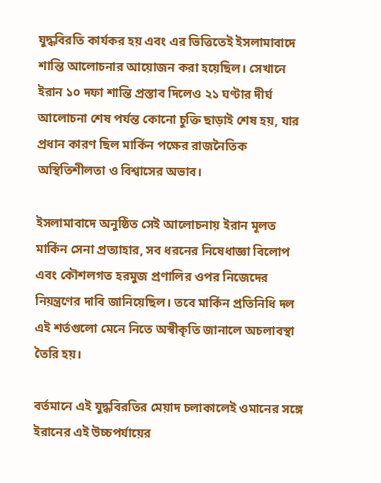যুদ্ধবিরতি কার্যকর হয় এবং এর ভিত্তিতেই ইসলামাবাদে শান্তি আলোচনার আয়োজন করা হয়েছিল। সেখানে ইরান ১০ দফা শান্তি প্রস্তাব দিলেও ২১ ঘণ্টার দীর্ঘ আলোচনা শেষ পর্যন্ত কোনো চুক্তি ছাড়াই শেষ হয়, যার প্রধান কারণ ছিল মার্কিন পক্ষের রাজনৈতিক অস্থিতিশীলতা ও বিশ্বাসের অভাব।

ইসলামাবাদে অনুষ্ঠিত সেই আলোচনায় ইরান মূলত মার্কিন সেনা প্রত্যাহার, সব ধরনের নিষেধাজ্ঞা বিলোপ এবং কৌশলগত হরমুজ প্রণালির ওপর নিজেদের নিয়ন্ত্রণের দাবি জানিয়েছিল। তবে মার্কিন প্রতিনিধি দল এই শর্তগুলো মেনে নিতে অস্বীকৃতি জানালে অচলাবস্থা তৈরি হয়।

বর্তমানে এই যুদ্ধবিরতির মেয়াদ চলাকালেই ওমানের সঙ্গে ইরানের এই উচ্চপর্যায়ের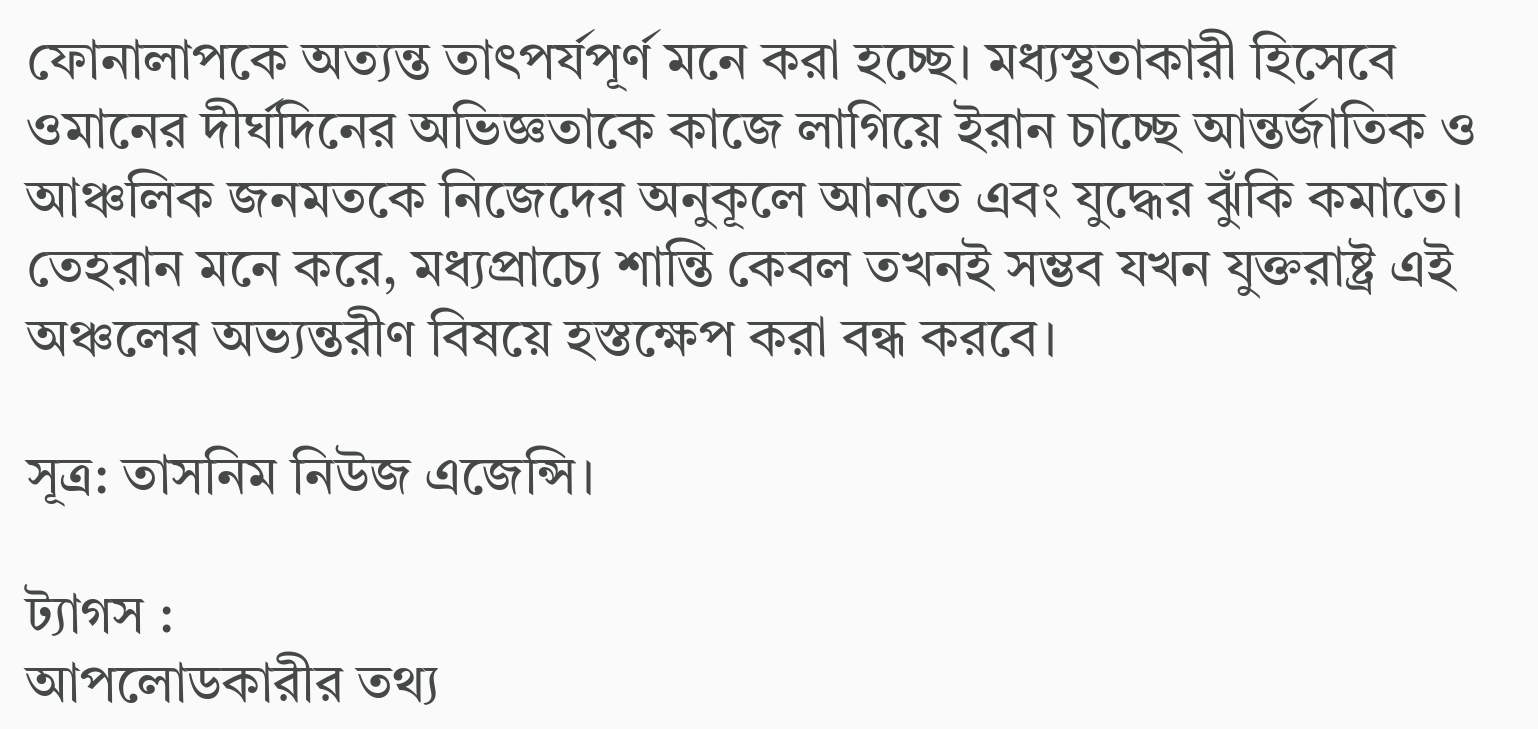ফোনালাপকে অত্যন্ত তাৎপর্যপূর্ণ মনে করা হচ্ছে। মধ্যস্থতাকারী হিসেবে ওমানের দীর্ঘদিনের অভিজ্ঞতাকে কাজে লাগিয়ে ইরান চাচ্ছে আন্তর্জাতিক ও আঞ্চলিক জনমতকে নিজেদের অনুকূলে আনতে এবং যুদ্ধের ঝুঁকি কমাতে। তেহরান মনে করে, মধ্যপ্রাচ্যে শান্তি কেবল তখনই সম্ভব যখন যুক্তরাষ্ট্র এই অঞ্চলের অভ্যন্তরীণ বিষয়ে হস্তক্ষেপ করা বন্ধ করবে।

সূত্র: তাসনিম নিউজ এজেন্সি।

ট্যাগস :
আপলোডকারীর তথ্য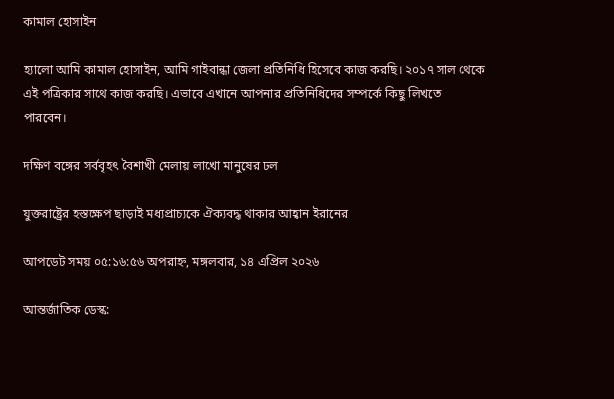কামাল হোসাইন

হ্যালো আমি কামাল হোসাইন, আমি গাইবান্ধা জেলা প্রতিনিধি হিসেবে কাজ করছি। ২০১৭ সাল থেকে এই পত্রিকার সাথে কাজ করছি। এভাবে এখানে আপনার প্রতিনিধিদের সম্পর্কে কিছু লিখতে পারবেন।

দক্ষিণ বঙ্গের সর্ববৃহৎ বৈশাখী মেলায় লাখো মানুষের ঢল

যুক্তরাষ্ট্রের হস্তক্ষেপ ছাড়াই মধ্যপ্রাচ্যকে ঐক্যবদ্ধ থাকার আহ্বান ইরানের

আপডেট সময় ০৫:১৬:৫৬ অপরাহ্ন, মঙ্গলবার, ১৪ এপ্রিল ২০২৬

আন্তর্জাতিক ডেস্ক: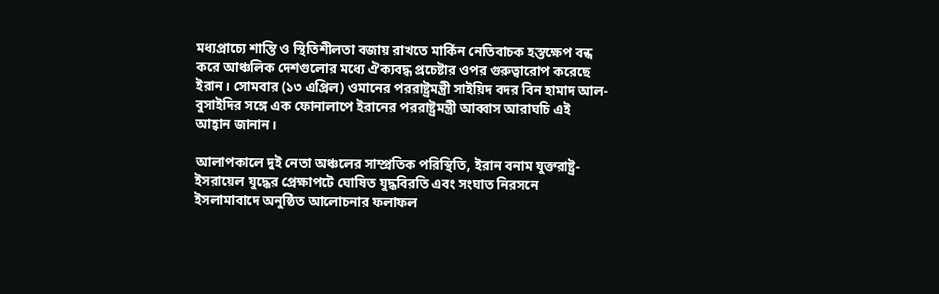মধ্যপ্রাচ্যে শান্তি ও স্থিতিশীলতা বজায় রাখতে মার্কিন নেতিবাচক হস্তক্ষেপ বন্ধ করে আঞ্চলিক দেশগুলোর মধ্যে ঐক্যবদ্ধ প্রচেষ্টার ওপর গুরুত্বারোপ করেছে ইরান। সোমবার (১৩ এপ্রিল) ওমানের পররাষ্ট্রমন্ত্রী সাইয়িদ বদর বিন হামাদ আল-বুসাইদির সঙ্গে এক ফোনালাপে ইরানের পররাষ্ট্রমন্ত্রী আব্বাস আরাঘচি এই আহ্বান জানান।

আলাপকালে দুই নেতা অঞ্চলের সাম্প্রতিক পরিস্থিতি, ইরান বনাম যুক্তরাষ্ট্র-ইসরায়েল যুদ্ধের প্রেক্ষাপটে ঘোষিত যুদ্ধবিরতি এবং সংঘাত নিরসনে ইসলামাবাদে অনুষ্ঠিত আলোচনার ফলাফল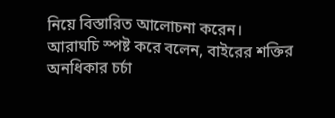নিয়ে বিস্তারিত আলোচনা করেন। আরাঘচি স্পষ্ট করে বলেন, বাইরের শক্তির অনধিকার চর্চা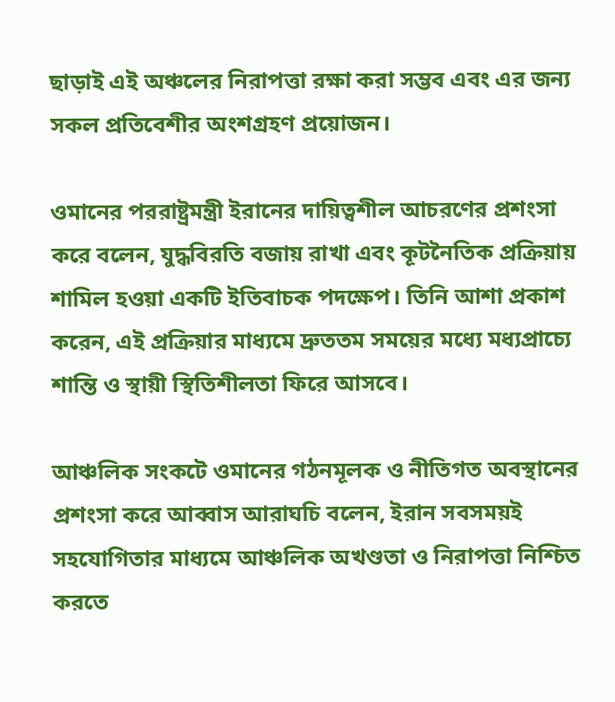ছাড়াই এই অঞ্চলের নিরাপত্তা রক্ষা করা সম্ভব এবং এর জন্য সকল প্রতিবেশীর অংশগ্রহণ প্রয়োজন।

ওমানের পররাষ্ট্রমন্ত্রী ইরানের দায়িত্বশীল আচরণের প্রশংসা করে বলেন, যুদ্ধবিরতি বজায় রাখা এবং কূটনৈতিক প্রক্রিয়ায় শামিল হওয়া একটি ইতিবাচক পদক্ষেপ। তিনি আশা প্রকাশ করেন, এই প্রক্রিয়ার মাধ্যমে দ্রুততম সময়ের মধ্যে মধ্যপ্রাচ্যে শান্তি ও স্থায়ী স্থিতিশীলতা ফিরে আসবে।

আঞ্চলিক সংকটে ওমানের গঠনমূলক ও নীতিগত অবস্থানের প্রশংসা করে আব্বাস আরাঘচি বলেন, ইরান সবসময়ই সহযোগিতার মাধ্যমে আঞ্চলিক অখণ্ডতা ও নিরাপত্তা নিশ্চিত করতে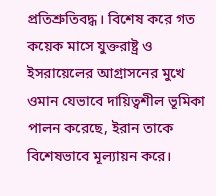প্রতিশ্রুতিবদ্ধ। বিশেষ করে গত কয়েক মাসে যুক্তরাষ্ট্র ও ইসরায়েলের আগ্রাসনের মুখে ওমান যেভাবে দায়িত্বশীল ভূমিকা পালন করেছে, ইরান তাকে বিশেষভাবে মূল্যায়ন করে।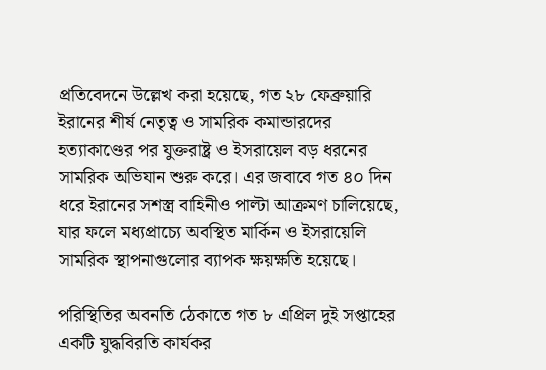প্রতিবেদনে উল্লেখ করা হয়েছে, গত ২৮ ফেব্রুয়ারি ইরানের শীর্ষ নেতৃত্ব ও সামরিক কমান্ডারদের হত্যাকাণ্ডের পর যুক্তরাষ্ট্র ও ইসরায়েল বড় ধরনের সামরিক অভিযান শুরু করে। এর জবাবে গত ৪০ দিন ধরে ইরানের সশস্ত্র বাহিনীও পাল্টা আক্রমণ চালিয়েছে, যার ফলে মধ্যপ্রাচ্যে অবস্থিত মার্কিন ও ইসরায়েলি সামরিক স্থাপনাগুলোর ব্যাপক ক্ষয়ক্ষতি হয়েছে।

পরিস্থিতির অবনতি ঠেকাতে গত ৮ এপ্রিল দুই সপ্তাহের একটি যুদ্ধবিরতি কার্যকর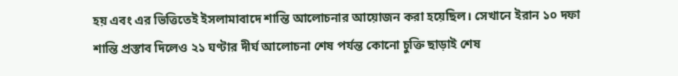হয় এবং এর ভিত্তিতেই ইসলামাবাদে শান্তি আলোচনার আয়োজন করা হয়েছিল। সেখানে ইরান ১০ দফা শান্তি প্রস্তাব দিলেও ২১ ঘণ্টার দীর্ঘ আলোচনা শেষ পর্যন্ত কোনো চুক্তি ছাড়াই শেষ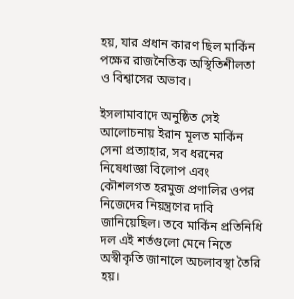হয়, যার প্রধান কারণ ছিল মার্কিন পক্ষের রাজনৈতিক অস্থিতিশীলতা ও বিশ্বাসের অভাব।

ইসলামাবাদে অনুষ্ঠিত সেই আলোচনায় ইরান মূলত মার্কিন সেনা প্রত্যাহার, সব ধরনের নিষেধাজ্ঞা বিলোপ এবং কৌশলগত হরমুজ প্রণালির ওপর নিজেদের নিয়ন্ত্রণের দাবি জানিয়েছিল। তবে মার্কিন প্রতিনিধি দল এই শর্তগুলো মেনে নিতে অস্বীকৃতি জানালে অচলাবস্থা তৈরি হয়।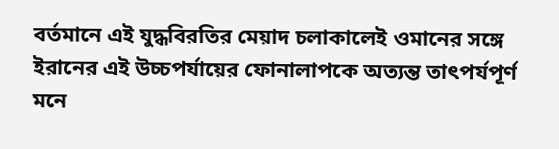বর্তমানে এই যুদ্ধবিরতির মেয়াদ চলাকালেই ওমানের সঙ্গে ইরানের এই উচ্চপর্যায়ের ফোনালাপকে অত্যন্ত তাৎপর্যপূর্ণ মনে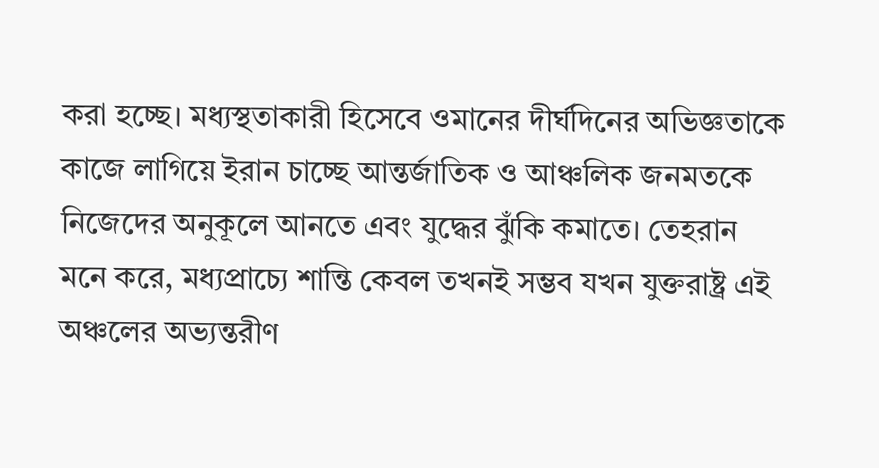করা হচ্ছে। মধ্যস্থতাকারী হিসেবে ওমানের দীর্ঘদিনের অভিজ্ঞতাকে কাজে লাগিয়ে ইরান চাচ্ছে আন্তর্জাতিক ও আঞ্চলিক জনমতকে নিজেদের অনুকূলে আনতে এবং যুদ্ধের ঝুঁকি কমাতে। তেহরান মনে করে, মধ্যপ্রাচ্যে শান্তি কেবল তখনই সম্ভব যখন যুক্তরাষ্ট্র এই অঞ্চলের অভ্যন্তরীণ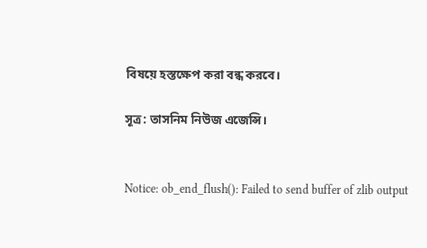বিষয়ে হস্তক্ষেপ করা বন্ধ করবে।

সূত্র: তাসনিম নিউজ এজেন্সি।


Notice: ob_end_flush(): Failed to send buffer of zlib output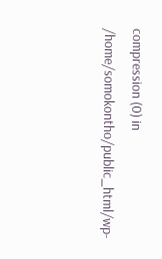compression (0) in /home/somokontho/public_html/wp-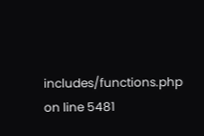includes/functions.php on line 5481